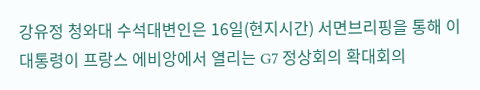강유정 청와대 수석대변인은 16일(현지시간) 서면브리핑을 통해 이 대통령이 프랑스 에비앙에서 열리는 G7 정상회의 확대회의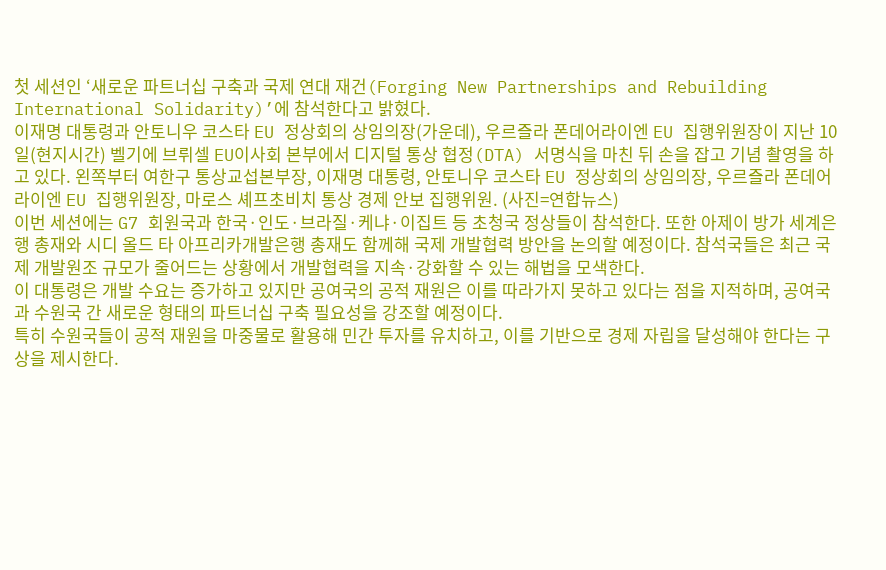첫 세션인 ‘새로운 파트너십 구축과 국제 연대 재건(Forging New Partnerships and Rebuilding International Solidarity)’에 참석한다고 밝혔다.
이재명 대통령과 안토니우 코스타 EU 정상회의 상임의장(가운데), 우르즐라 폰데어라이엔 EU 집행위원장이 지난 10일(현지시간) 벨기에 브뤼셀 EU이사회 본부에서 디지털 통상 협정(DTA) 서명식을 마친 뒤 손을 잡고 기념 촬영을 하고 있다. 왼쪽부터 여한구 통상교섭본부장, 이재명 대통령, 안토니우 코스타 EU 정상회의 상임의장, 우르즐라 폰데어라이엔 EU 집행위원장, 마로스 셰프초비치 통상 경제 안보 집행위원. (사진=연합뉴스)
이번 세션에는 G7 회원국과 한국·인도·브라질·케냐·이집트 등 초청국 정상들이 참석한다. 또한 아제이 방가 세계은행 총재와 시디 올드 타 아프리카개발은행 총재도 함께해 국제 개발협력 방안을 논의할 예정이다. 참석국들은 최근 국제 개발원조 규모가 줄어드는 상황에서 개발협력을 지속·강화할 수 있는 해법을 모색한다.
이 대통령은 개발 수요는 증가하고 있지만 공여국의 공적 재원은 이를 따라가지 못하고 있다는 점을 지적하며, 공여국과 수원국 간 새로운 형태의 파트너십 구축 필요성을 강조할 예정이다.
특히 수원국들이 공적 재원을 마중물로 활용해 민간 투자를 유치하고, 이를 기반으로 경제 자립을 달성해야 한다는 구상을 제시한다.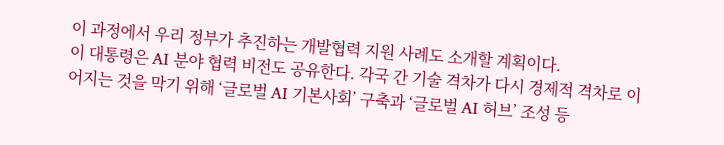이 과정에서 우리 정부가 추진하는 개발협력 지원 사례도 소개할 계획이다.
이 대통령은 AI 분야 협력 비전도 공유한다. 각국 간 기술 격차가 다시 경제적 격차로 이어지는 것을 막기 위해 ‘글로벌 AI 기본사회’ 구축과 ‘글로벌 AI 허브’ 조성 등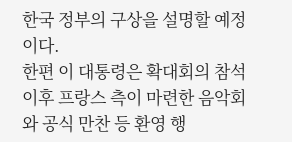한국 정부의 구상을 설명할 예정이다.
한편 이 대통령은 확대회의 참석 이후 프랑스 측이 마련한 음악회와 공식 만찬 등 환영 행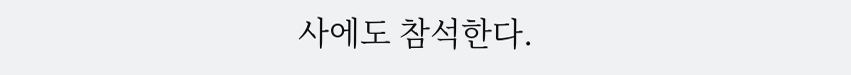사에도 참석한다.